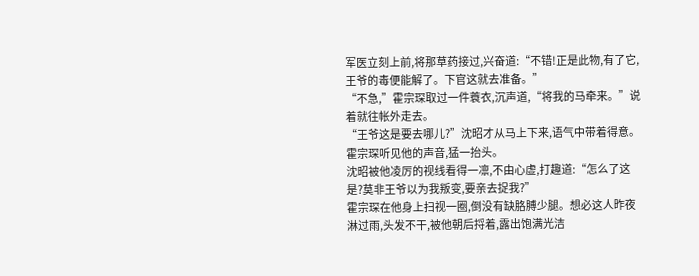军医立刻上前,将那草药接过,兴奋道:“不错!正是此物,有了它,王爷的毒便能解了。下官这就去准备。”
“不急,”霍宗琛取过一件蓑衣,沉声道,“将我的马牵来。”说着就往帐外走去。
“王爷这是要去哪儿?”沈昭才从马上下来,语气中带着得意。
霍宗琛听见他的声音,猛一抬头。
沈昭被他凌厉的视线看得一凛,不由心虚,打趣道:“怎么了这是?莫非王爷以为我叛变,要亲去捉我?”
霍宗琛在他身上扫视一圈,倒没有缺胳膊少腿。想必这人昨夜淋过雨,头发不干,被他朝后捋着,露出饱满光洁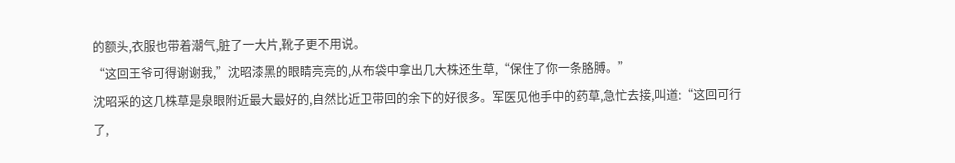的额头,衣服也带着潮气,脏了一大片,靴子更不用说。
“这回王爷可得谢谢我,”沈昭漆黑的眼睛亮亮的,从布袋中拿出几大株还生草,“保住了你一条胳膊。”
沈昭采的这几株草是泉眼附近最大最好的,自然比近卫带回的余下的好很多。军医见他手中的药草,急忙去接,叫道:“这回可行了,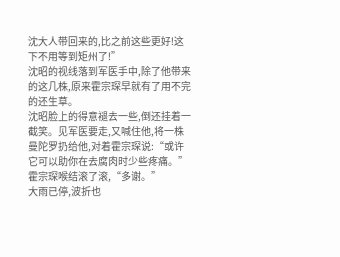沈大人带回来的,比之前这些更好!这下不用等到矩州了!”
沈昭的视线落到军医手中,除了他带来的这几株,原来霍宗琛早就有了用不完的还生草。
沈昭脸上的得意褪去一些,倒还挂着一截笑。见军医要走,又喊住他,将一株曼陀罗扔给他,对着霍宗琛说:“或许它可以助你在去腐肉时少些疼痛。”
霍宗琛喉结滚了滚,“多谢。”
大雨已停,波折也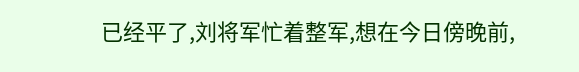已经平了,刘将军忙着整军,想在今日傍晚前,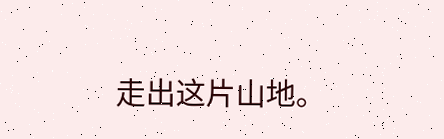走出这片山地。